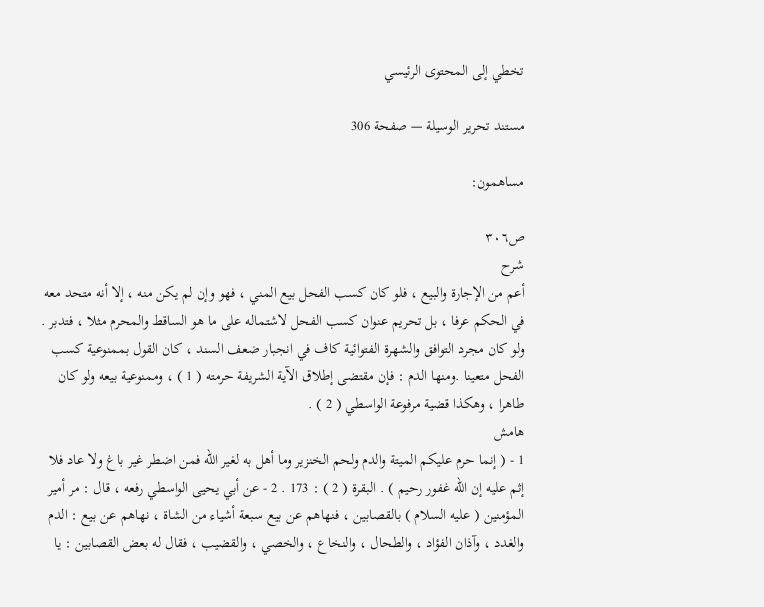تخطي إلى المحتوى الرئيسي

مستند تحرير الوسيلة — صفحة 306

مساهمون:

ص٣٠٦
شرح
أعم من الإجارة والبيع ، فلو كان كسب الفحل بيع المني ، فهو وإن لم يكن منه ، إلا أنه متحد معه في الحكم عرفا ، بل تحريم عنوان كسب الفحل لاشتماله على ما هو الساقط والمحرم مثلا ، فتدبر . ولو كان مجرد التوافق والشهرة الفتوائية كاف في انجبار ضعف السند ، كان القول بممنوعية كسب الفحل متعينا .ومنها الدم : فإن مقتضى إطلاق الآية الشريفة حرمته ( 1 ) ، وممنوعية بيعه ولو كان طاهرا ، وهكذا قضية مرفوعة الواسطي ( 2 ) .
هامش
1 - ( إنما حرم عليكم الميتة والدم ولحم الخنزير وما أهل به لغير الله فمن اضطر غير باغ ولا عاد فلا إثم عليه إن الله غفور رحيم ) . البقرة ( 2 ) : 173 . 2 - عن أبي يحيى الواسطي رفعه ، قال : مر أمير المؤمنين ( عليه السلام ) بالقصابين ، فنهاهم عن بيع سبعة أشياء من الشاة ، نهاهم عن بيع : الدم والغدد ، وآذان الفؤاد ، والطحال ، والنخاع ، والخصي ، والقضيب ، فقال له بعض القصابين : يا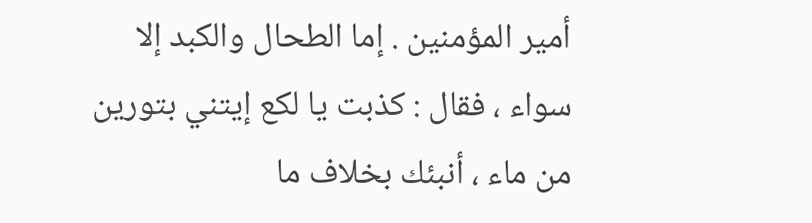أمير المؤمنين . إما الطحال والكبد إلا سواء ، فقال : كذبت يا لكع إيتني بتورين من ماء ، أنبئك بخلاف ما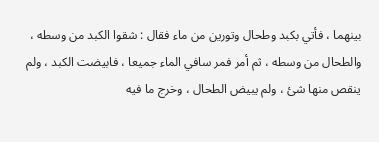بينهما ، فأتي بكبد وطحال وتورين من ماء فقال : شقوا الكبد من وسطه ، والطحال من وسطه ، ثم أمر فمر سافي الماء جميعا ، فابيضت الكبد ، ولم ينقص منها شئ ، ولم يبيض الطحال ، وخرج ما فيه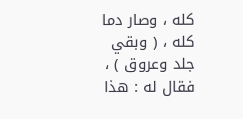كله ، وصار دما كله ، ( وبقي جلد وعروق ) ، فقال له : هذا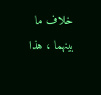خلاف ما بينهما ، هذا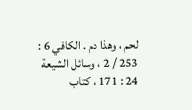لحم ، وهذا دم . الكافي 6 : 253 / 2 ، وسائل الشيعة 24 : 171 ، كتاب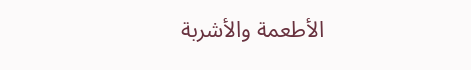الأطعمة والأشربة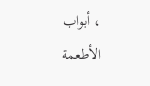، أبواب الأطعمة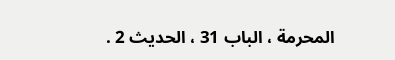المحرمة ، الباب 31 ، الحديث 2 .